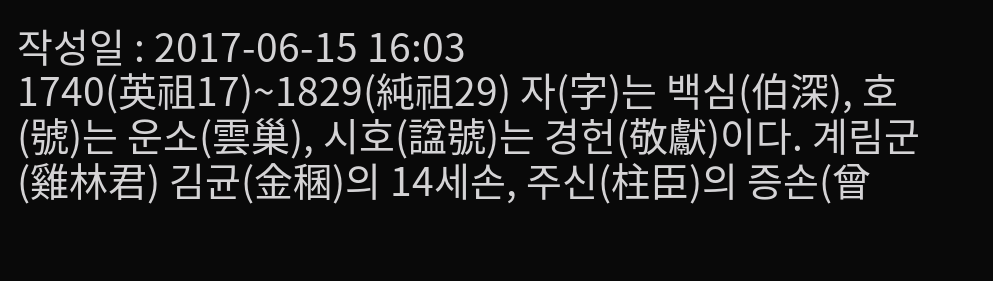작성일 : 2017-06-15 16:03
1740(英祖17)~1829(純祖29) 자(字)는 백심(伯深), 호(號)는 운소(雲巢), 시호(諡號)는 경헌(敬獻)이다. 계림군(雞林君) 김균(金稛)의 14세손, 주신(柱臣)의 증손(曾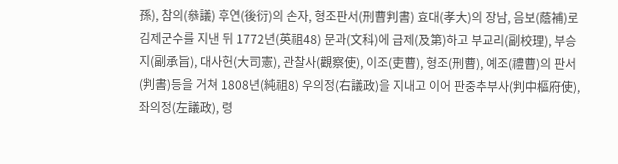孫), 참의(叅議) 후연(後衍)의 손자, 형조판서(刑曹判書) 효대(孝大)의 장남, 음보(蔭補)로 김제군수를 지낸 뒤 1772년(英祖48) 문과(文科)에 급제(及第)하고 부교리(副校理), 부승지(副承旨), 대사헌(大司憲), 관찰사(觀察使), 이조(吏曹), 형조(刑曹), 예조(禮曹)의 판서(判書)등을 거쳐 1808년(純祖8) 우의정(右議政)을 지내고 이어 판중추부사(判中樞府使), 좌의정(左議政), 령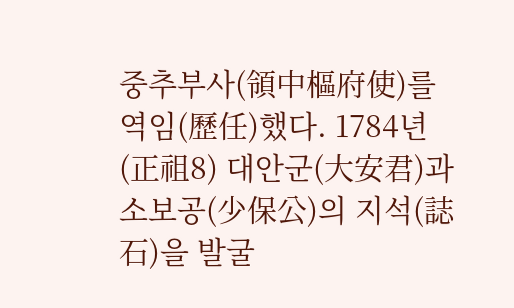중추부사(領中樞府使)를 역임(歷任)했다. 1784년(正祖8) 대안군(大安君)과 소보공(少保公)의 지석(誌石)을 발굴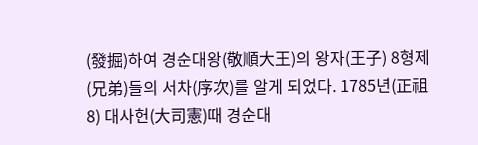(發掘)하여 경순대왕(敬順大王)의 왕자(王子) 8형제(兄弟)들의 서차(序次)를 알게 되었다. 1785년(正祖8) 대사헌(大司憲)때 경순대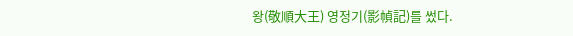왕(敬順大王) 영정기(影幀記)를 썼다.